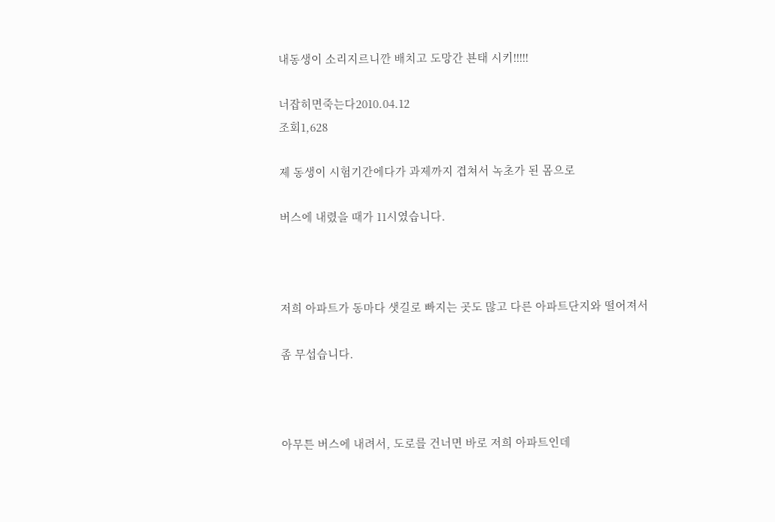내동생이 소리지르니깐 배치고 도망간 뵨태 시키!!!!!

너잡히면죽는다2010.04.12
조회1,628

제 동생이 시험기간에다가 과제까지 겹쳐서 녹초가 된 몸으로

버스에 내렸을 때가 11시였습니다.



저희 아파트가 동마다 샛길로 빠지는 곳도 많고 다른 아파트단지와 떨어져서

좀 무섭습니다.



아무튼 버스에 내려서, 도로를 건너면 바로 저희 아파트인데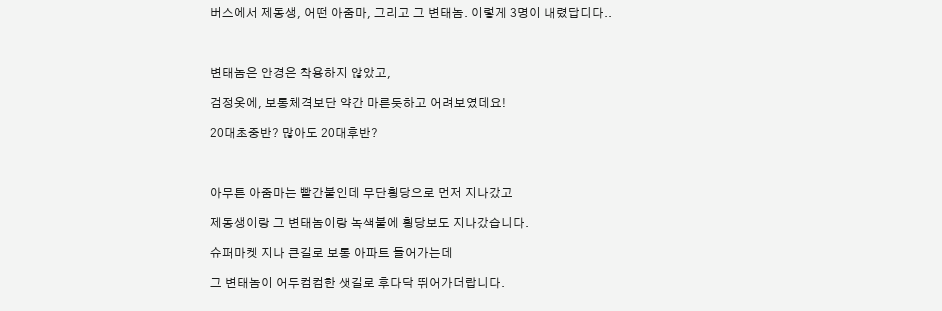버스에서 제동생, 어떤 아줌마, 그리고 그 변태놈. 이렇게 3명이 내렸답디다..



변태놈은 안경은 착용하지 않았고,

검정옷에, 보통체격보단 약간 마른듯하고 어려보였데요!

20대초중반? 많아도 20대후반?



아무튼 아줌마는 빨간불인데 무단횡당으로 먼저 지나갔고

제동생이랑 그 변태놈이랑 녹색불에 횡당보도 지나갔습니다.

슈퍼마켓 지나 큰길로 보통 아파트 들어가는데

그 변태놈이 어두컴컴한 샛길로 후다닥 뛰어가더랍니다.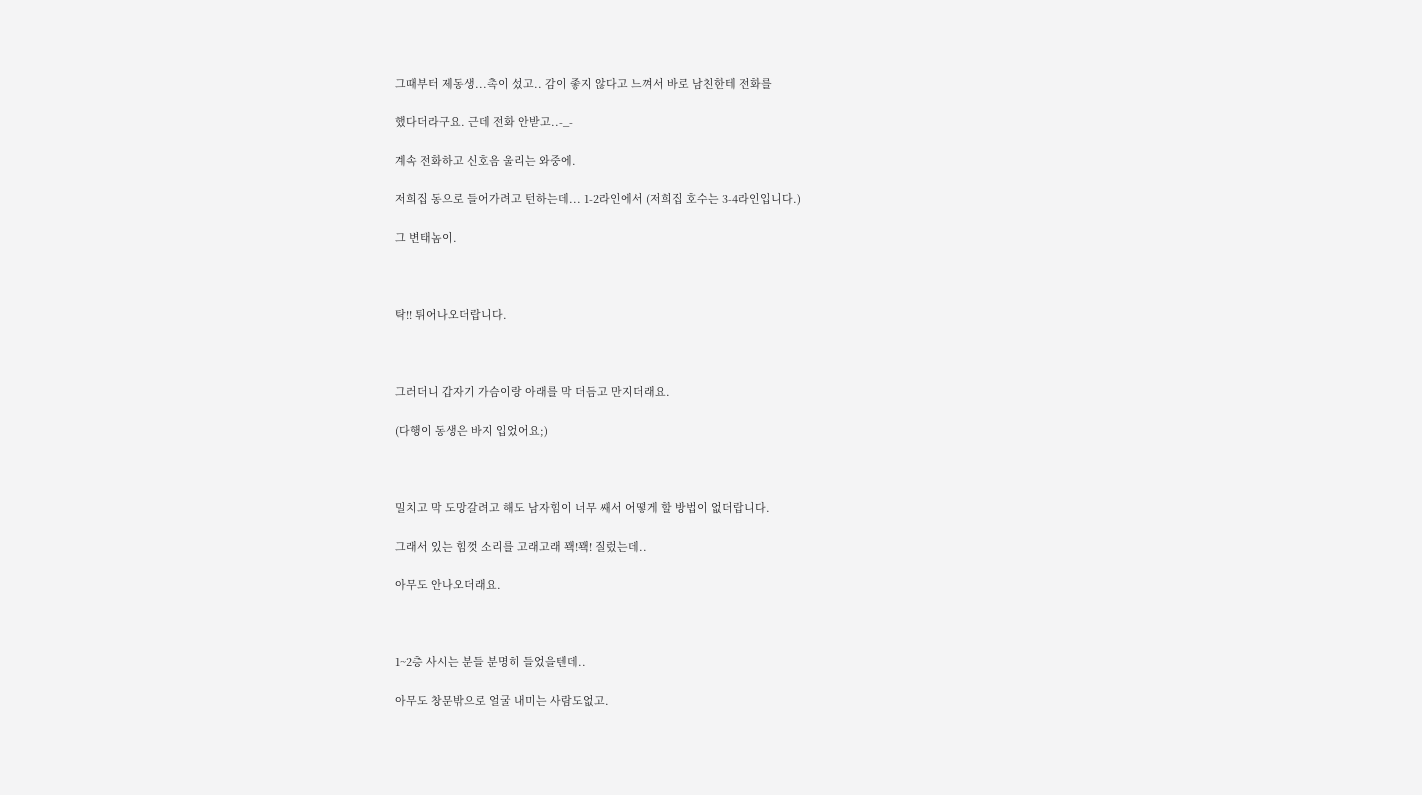그때부터 제동생...촉이 섰고.. 감이 좋지 않다고 느껴서 바로 남친한테 전화를

했다더라구요. 근데 전화 안받고..-_-

계속 전화하고 신호음 울리는 와중에.

저희집 동으로 들어가려고 턴하는데... 1-2라인에서 (저희집 호수는 3-4라인입니다.)

그 변태놈이.



탁!! 튀어나오더랍니다.



그러더니 갑자기 가슴이랑 아래를 막 더듬고 만지더래요.

(다행이 동생은 바지 입었어요;)



밀치고 막 도망갈려고 해도 남자힘이 너무 쌔서 어떻게 할 방법이 없더랍니다.

그래서 있는 힘껏 소리를 고래고래 꽥!꽥! 질렀는데..

아무도 안나오더래요.



1~2층 사시는 분들 분명히 들었을텐데..

아무도 창문밖으로 얼굴 내미는 사람도없고.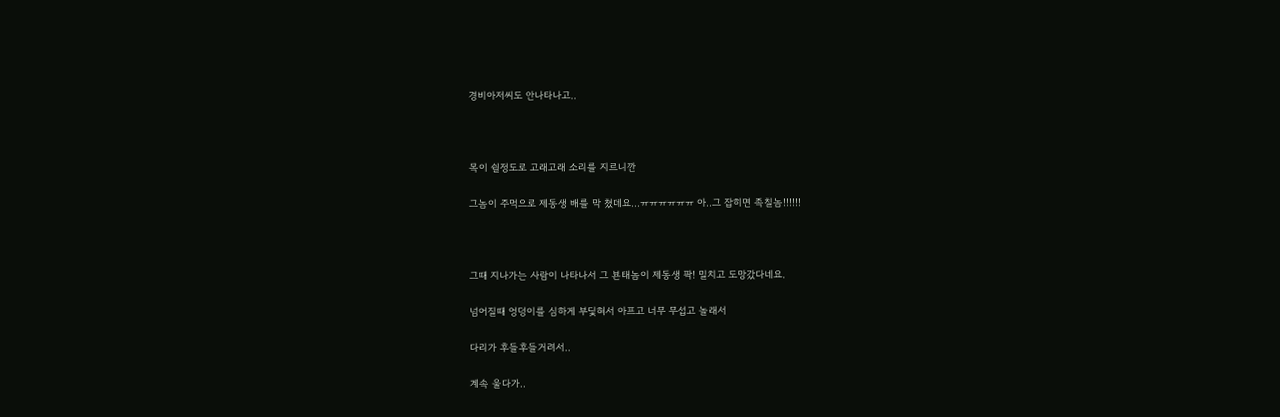경비아저씨도 안나타나고..



목이 쉴정도로 고래고래 소리를 지르니깐

그놈이 주먹으로 제동생 배를 막 쳤데요...ㅠㅠㅠㅠㅠㅠ 아..그 잡히면 족칠놈!!!!!!



그때 지나가는 사람이 나타나서 그 뵨태놈이 제동생 팍! 밀치고 도망갔다네요.

넘어질때 엉덩이를 심하게 부딫혀서 아프고 너무 무섭고 놀래서

다리가 후들후들거려서..

계속 울다가..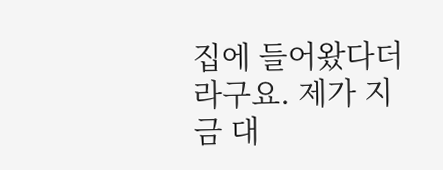집에 들어왔다더라구요. 제가 지금 대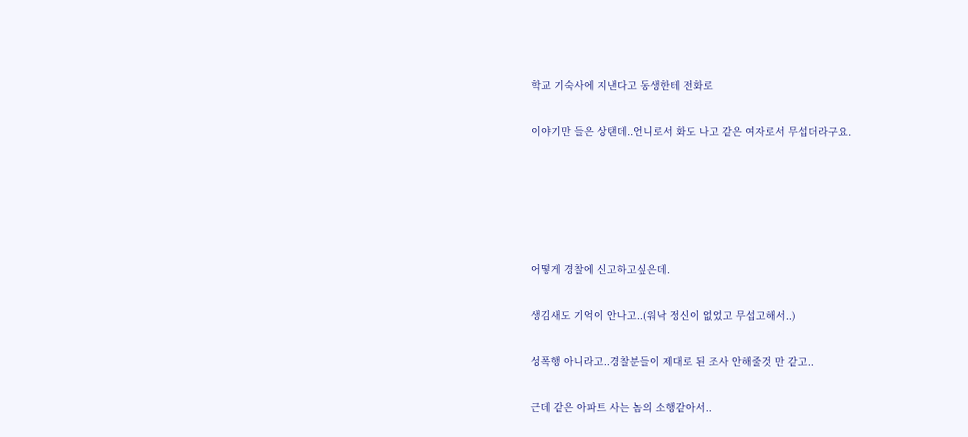학교 기숙사에 지낸다고 동생한테 전화로

이야기만 들은 상탠데..언니로서 화도 나고 같은 여자로서 무섭더라구요.





어떻게 경찰에 신고하고싶은데.

생김새도 기억이 안나고..(워낙 정신이 없었고 무섭고해서..)

성폭행 아니라고..경찰분들이 제대로 된 조사 안해줄것 만 같고..

근데 같은 아파트 사는 놈의 소행같아서..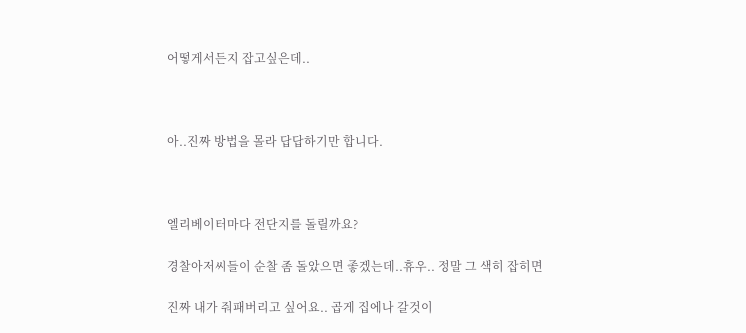어떻게서든지 잡고싶은데..



아..진짜 방법을 몰라 답답하기만 합니다.



엘리베이터마다 전단지를 돌릴까요?

경찰아저씨들이 순찰 좀 돌았으면 좋겠는데..휴우.. 정말 그 색히 잡히면

진짜 내가 줘패버리고 싶어요.. 곱게 집에나 갈것이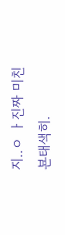지..ㅇ ㅏ진짜 미친 뵨태색히.